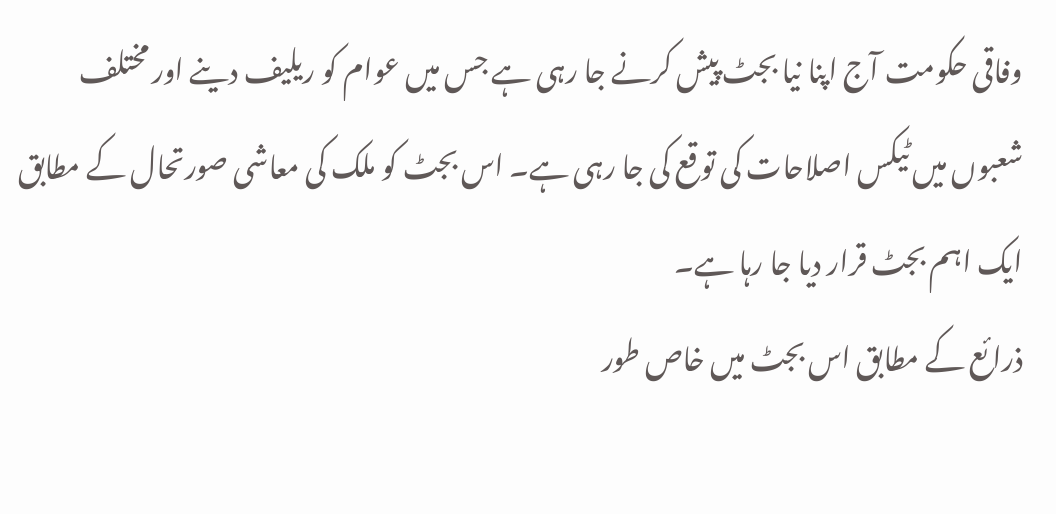وفاقی حکومت آج اپنا نیا بجٹ پیش کرنے جا رہی ہے جس میں عوام کو ریلیف دینے اور مختلف شعبوں میں ٹیکس اصلاحات کی توقع کی جا رہی ہے۔ اس بجٹ کو ملک کی معاشی صورتحال کے مطابق ایک اہم بجٹ قرار دیا جا رہا ہے۔
ذرائع کے مطابق اس بجٹ میں خاص طور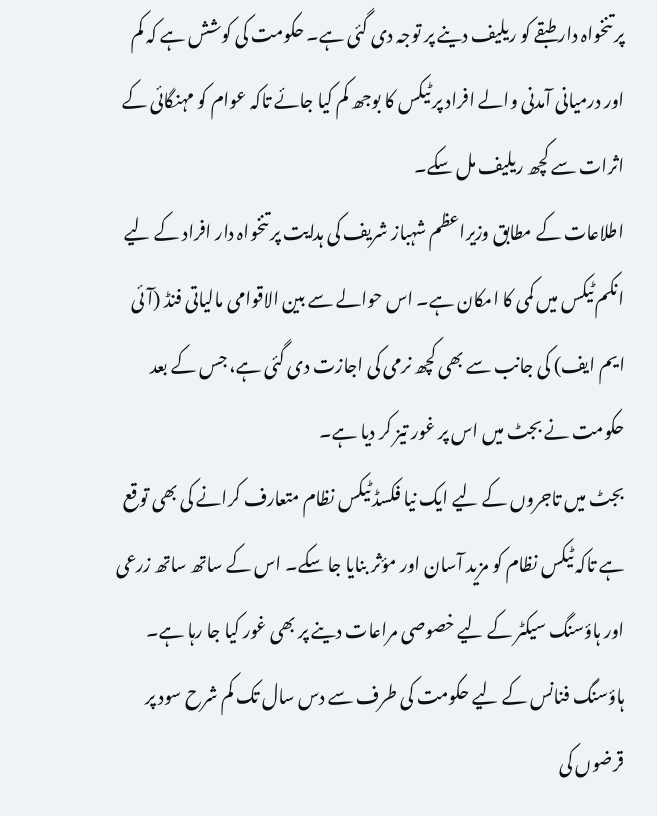پر تنخواہ دار طبقے کو ریلیف دینے پر توجہ دی گئی ہے۔ حکومت کی کوشش ہے کہ کم اور درمیانی آمدنی والے افراد پر ٹیکس کا بوجھ کم کیا جائے تاکہ عوام کو مہنگائی کے اثرات سے کچھ ریلیف مل سکے۔
اطلاعات کے مطابق وزیراعظم شہباز شریف کی ہدایت پر تنخواہ دار افراد کے لیے انکم ٹیکس میں کمی کا امکان ہے۔ اس حوالے سے بین الاقوامی مالیاتی فنڈ (آئی ایم ایف) کی جانب سے بھی کچھ نرمی کی اجازت دی گئی ہے، جس کے بعد حکومت نے بجٹ میں اس پر غور تیز کر دیا ہے۔
بجٹ میں تاجروں کے لیے ایک نیا فکسڈ ٹیکس نظام متعارف کرانے کی بھی توقع ہے تاکہ ٹیکس نظام کو مزید آسان اور مؤثر بنایا جا سکے۔ اس کے ساتھ ساتھ زرعی اور ہاؤسنگ سیکٹر کے لیے خصوصی مراعات دینے پر بھی غور کیا جا رہا ہے۔
ہاؤسنگ فنانس کے لیے حکومت کی طرف سے دس سال تک کم شرح سود پر قرضوں کی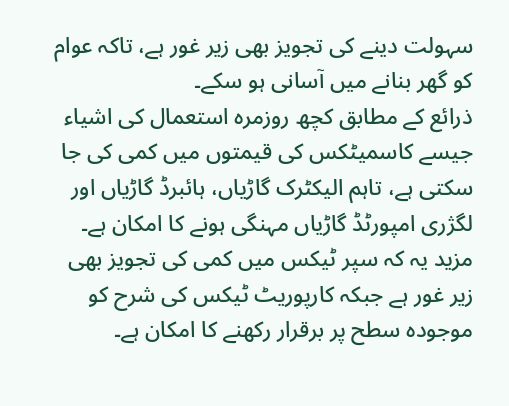سہولت دینے کی تجویز بھی زیر غور ہے، تاکہ عوام کو گھر بنانے میں آسانی ہو سکے۔
ذرائع کے مطابق کچھ روزمرہ استعمال کی اشیاء جیسے کاسمیٹکس کی قیمتوں میں کمی کی جا سکتی ہے، تاہم الیکٹرک گاڑیاں، ہائبرڈ گاڑیاں اور لگژری امپورٹڈ گاڑیاں مہنگی ہونے کا امکان ہے۔
مزید یہ کہ سپر ٹیکس میں کمی کی تجویز بھی زیر غور ہے جبکہ کارپوریٹ ٹیکس کی شرح کو موجودہ سطح پر برقرار رکھنے کا امکان ہے۔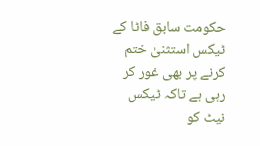حکومت سابق فاٹا کے ٹیکس استثنیٰ ختم کرنے پر بھی غور کر رہی ہے تاکہ ٹیکس نیٹ کو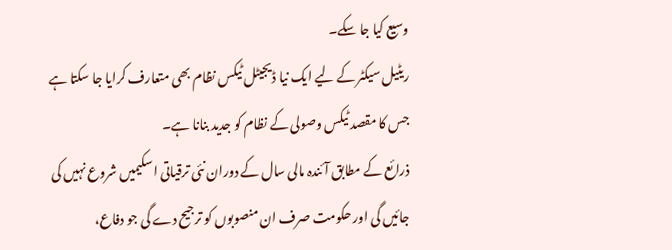وسیع کیا جا سکے۔
ریٹیل سیکٹر کے لیے ایک نیا ڈیجیٹل ٹیکس نظام بھی متعارف کرایا جا سکتا ہے جس کا مقصد ٹیکس وصولی کے نظام کو جدید بنانا ہے۔
ذرائع کے مطابق آئندہ مالی سال کے دوران نئی ترقیاتی اسکیمیں شروع نہیں کی جائیں گی اور حکومت صرف ان منصوبوں کو ترجیح دے گی جو دفاع،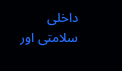داخلی سلامتی اور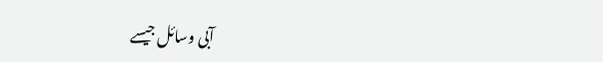آبی وسائل جیسے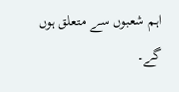اہم شعبوں سے متعلق ہوں گے۔